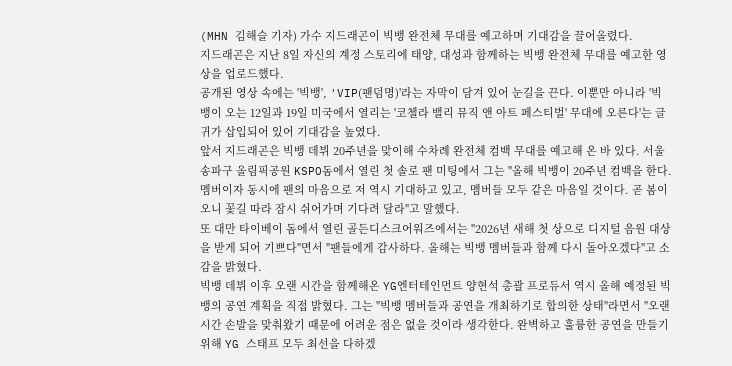(MHN 김해슬 기자) 가수 지드래곤이 빅뱅 완전체 무대를 예고하며 기대감을 끌어올렸다.
지드래곤은 지난 8일 자신의 계정 스토리에 태양, 대성과 함께하는 빅뱅 완전체 무대를 예고한 영상을 업로드했다.
공개된 영상 속에는 '빅뱅', 'VIP(팬덤명)'라는 자막이 담겨 있어 눈길을 끈다. 이뿐만 아니라 '빅뱅이 오는 12일과 19일 미국에서 열리는 '코첼라 밸리 뮤직 앤 아트 페스티벌' 무대에 오른다'는 글귀가 삽입되어 있어 기대감을 높였다.
앞서 지드래곤은 빅뱅 데뷔 20주년을 맞이해 수차례 완전체 컴백 무대를 예고해 온 바 있다. 서울 송파구 올림픽공원 KSPO돔에서 열린 첫 솔로 팬 미팅에서 그는 "올해 빅뱅이 20주년 컴백을 한다. 멤버이자 동시에 팬의 마음으로 저 역시 기대하고 있고, 멤버들 모두 같은 마음일 것이다. 곧 봄이 오니 꽃길 따라 잠시 쉬어가며 기다려 달라"고 말했다.
또 대만 타이베이 돔에서 열린 골든디스크어워즈에서는 "2026년 새해 첫 상으로 디지털 음원 대상을 받게 되어 기쁘다"면서 "팬들에게 감사하다. 올해는 빅뱅 멤버들과 함께 다시 돌아오겠다"고 소감을 밝혔다.
빅뱅 데뷔 이후 오랜 시간을 함께해온 YG엔터테인먼트 양현석 총괄 프로듀서 역시 올해 예정된 빅뱅의 공연 계획을 직접 밝혔다. 그는 "빅뱅 멤버들과 공연을 개최하기로 합의한 상태"라면서 "오랜 시간 손발을 맞춰왔기 때문에 어려운 점은 없을 것이라 생각한다. 완벽하고 훌륭한 공연을 만들기 위해 YG 스태프 모두 최선을 다하겠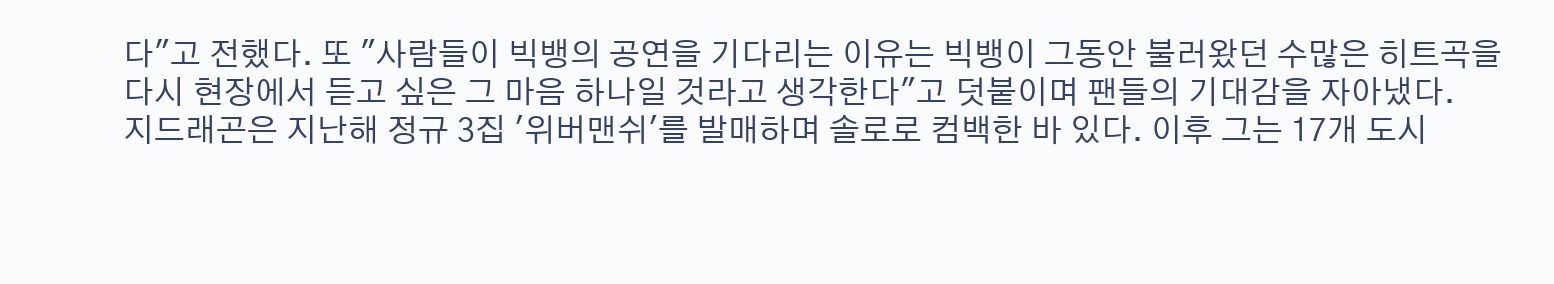다"고 전했다. 또 "사람들이 빅뱅의 공연을 기다리는 이유는 빅뱅이 그동안 불러왔던 수많은 히트곡을 다시 현장에서 듣고 싶은 그 마음 하나일 것라고 생각한다"고 덧붙이며 팬들의 기대감을 자아냈다.
지드래곤은 지난해 정규 3집 '위버맨쉬'를 발매하며 솔로로 컴백한 바 있다. 이후 그는 17개 도시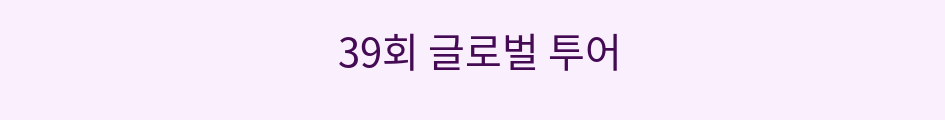39회 글로벌 투어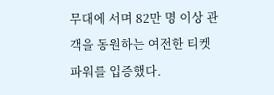무대에 서며 82만 명 이상 관객을 동원하는 여전한 티켓 파워를 입증했다.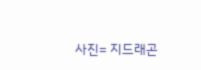사진= 지드래곤